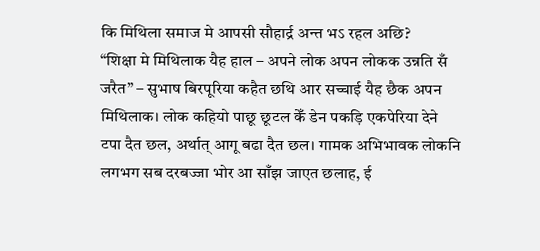कि मिथिला समाज मे आपसी सौहार्द्र अन्त भऽ रहल अछि?
“शिक्षा मे मिथिलाक यैह हाल – अपने लोक अपन लोकक उन्नति सँ जरैत” – सुभाष बिरपूरिया कहैत छथि आर सच्चाई यैह छैक अपन मिथिलाक। लोक कहियो पाछू छूटल केँ डेन पकड़ि एकपेरिया देने टपा दैत छल, अर्थात् आगू बढा दैत छल। गामक अभिभावक लोकनि लगभग सब दरबज्जा भोर आ साँझ जाएत छलाह, ई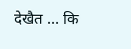देखैत … कि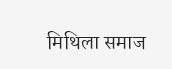मिथिला समाज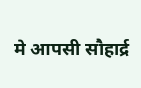मे आपसी सौहार्द्र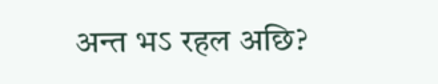अन्त भऽ रहल अछि?